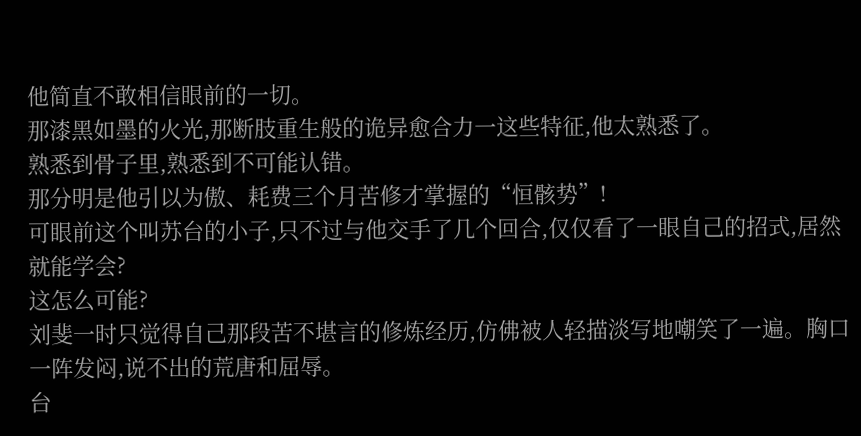他简直不敢相信眼前的一切。
那漆黑如墨的火光,那断肢重生般的诡异愈合力一这些特征,他太熟悉了。
熟悉到骨子里,熟悉到不可能认错。
那分明是他引以为傲、耗费三个月苦修才掌握的“恒骸势”!
可眼前这个叫苏台的小子,只不过与他交手了几个回合,仅仅看了一眼自己的招式,居然就能学会?
这怎么可能?
刘斐一时只觉得自己那段苦不堪言的修炼经历,仿佛被人轻描淡写地嘲笑了一遍。胸口一阵发闷,说不出的荒唐和屈辱。
台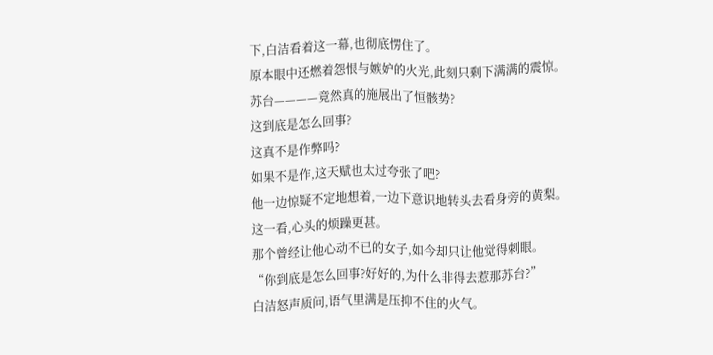下,白洁看着这一幕,也彻底愣住了。
原本眼中还燃着怨恨与嫉妒的火光,此刻只剩下满满的震惊。
苏台————竟然真的施展出了恒骸势?
这到底是怎么回事?
这真不是作弊吗?
如果不是作,这天赋也太过夸张了吧?
他一边惊疑不定地想着,一边下意识地转头去看身旁的黄梨。
这一看,心头的烦躁更甚。
那个曾经让他心动不已的女子,如今却只让他觉得刺眼。
“你到底是怎么回事?好好的,为什么非得去惹那苏台?”
白洁怒声质问,语气里满是压抑不住的火气。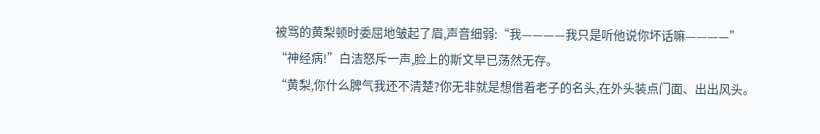被骂的黄梨顿时委屈地皱起了眉,声音细弱:“我————我只是听他说你坏话嘛————”
“神经病!”白洁怒斥一声,脸上的斯文早已荡然无存。
“黄梨,你什么脾气我还不清楚?你无非就是想借着老子的名头,在外头装点门面、出出风头。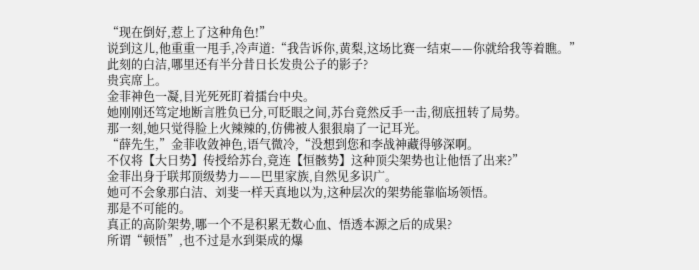“现在倒好,惹上了这种角色!”
说到这儿,他重重一甩手,冷声道:“我告诉你,黄梨,这场比赛一结束——你就给我等着瞧。”
此刻的白洁,哪里还有半分昔日长发贵公子的影子?
贵宾席上。
金菲神色一凝,目光死死盯着擂台中央。
她刚刚还笃定地断言胜负已分,可眨眼之间,苏台竟然反手一击,彻底扭转了局势。
那一刻,她只觉得脸上火辣辣的,仿佛被人狠狠扇了一记耳光。
“薛先生,”金菲收敛神色,语气微冷,“没想到您和李战神藏得够深啊。
不仅将【大日势】传授给苏台,竟连【恒骸势】这种顶尖架势也让他悟了出来?”
金菲出身于联邦顶级势力——巴里家族,自然见多识广。
她可不会象那白洁、刘斐一样天真地以为,这种层次的架势能靠临场领悟。
那是不可能的。
真正的高阶架势,哪一个不是积累无数心血、悟透本源之后的成果?
所谓“顿悟”,也不过是水到渠成的爆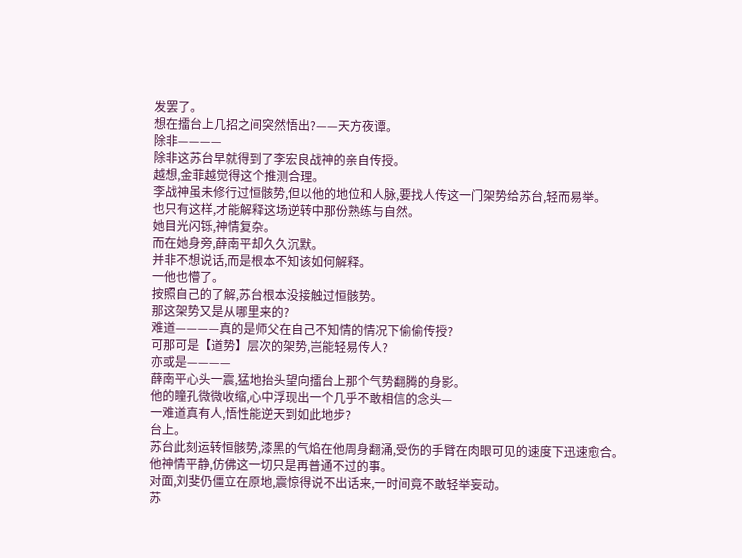发罢了。
想在擂台上几招之间突然悟出?——天方夜谭。
除非————
除非这苏台早就得到了李宏良战神的亲自传授。
越想,金菲越觉得这个推测合理。
李战神虽未修行过恒骸势,但以他的地位和人脉,要找人传这一门架势给苏台,轻而易举。
也只有这样,才能解释这场逆转中那份熟练与自然。
她目光闪铄,神情复杂。
而在她身旁,薛南平却久久沉默。
并非不想说话,而是根本不知该如何解释。
一他也懵了。
按照自己的了解,苏台根本没接触过恒骸势。
那这架势又是从哪里来的?
难道————真的是师父在自己不知情的情况下偷偷传授?
可那可是【道势】层次的架势,岂能轻易传人?
亦或是————
薛南平心头一震,猛地抬头望向擂台上那个气势翻腾的身影。
他的瞳孔微微收缩,心中浮现出一个几乎不敢相信的念头—
一难道真有人,悟性能逆天到如此地步?
台上。
苏台此刻运转恒骸势,漆黑的气焰在他周身翻涌,受伤的手臂在肉眼可见的速度下迅速愈合。
他神情平静,仿佛这一切只是再普通不过的事。
对面,刘斐仍僵立在原地,震惊得说不出话来,一时间竟不敢轻举妄动。
苏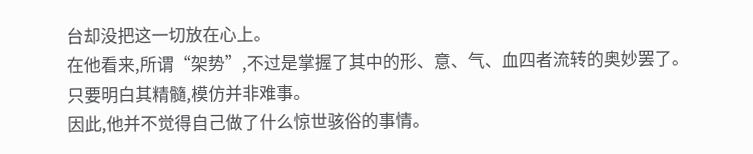台却没把这一切放在心上。
在他看来,所谓“架势”,不过是掌握了其中的形、意、气、血四者流转的奥妙罢了。
只要明白其精髓,模仿并非难事。
因此,他并不觉得自己做了什么惊世骇俗的事情。